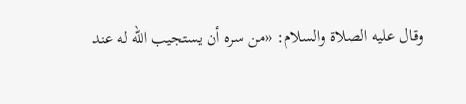وقال عليه الصلاة والسلام: «من سره أن يستجيب الله له عند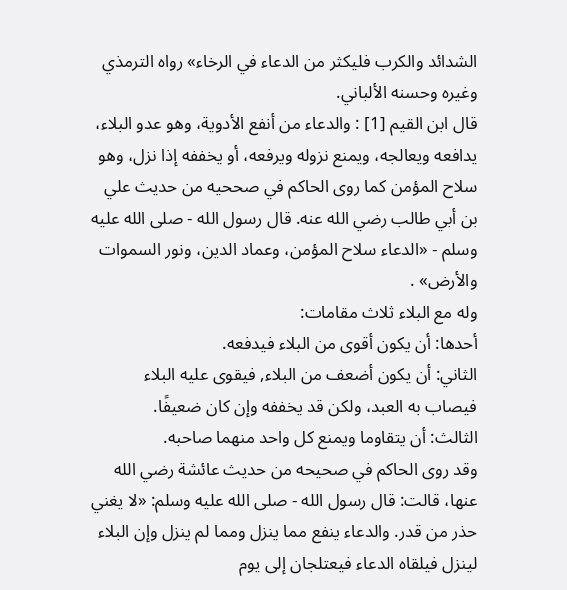الشدائد والكرب فليكثر من الدعاء في الرخاء» رواه الترمذي وغيره وحسنه الألباني.
قال ابن القيم [1] : والدعاء من أنفع الأدوية، وهو عدو البلاء، يدافعه ويعالجه، ويمنع نزوله ويرفعه، أو يخففه إذا نزل، وهو سلاح المؤمن كما روى الحاكم في صححيه من حديث علي بن أبي طالب رضي الله عنه. قال رسول الله - صلى الله عليه وسلم - «الدعاء سلاح المؤمن، وعماد الدين، ونور السموات والأرض» .
وله مع البلاء ثلاث مقامات:
أحدها: أن يكون أقوى من البلاء فيدفعه.
الثاني: أن يكون أضعف من البلاء, فيقوى عليه البلاء فيصاب به العبد، ولكن قد يخففه وإن كان ضعيفًا.
الثالث: أن يتقاوما ويمنع كل واحد منهما صاحبه.
وقد روى الحاكم في صحيحه من حديث عائشة رضي الله عنها، قالت: قال رسول الله - صلى الله عليه وسلم: «لا يغني حذر من قدر. والدعاء ينفع مما ينزل ومما لم ينزل وإن البلاء لينزل فيلقاه الدعاء فيعتلجان إلى يوم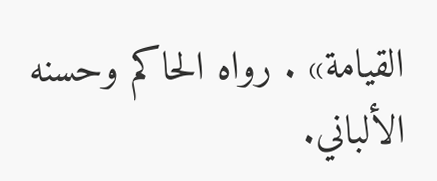القيامة» . رواه الحاكم وحسنه الألباني.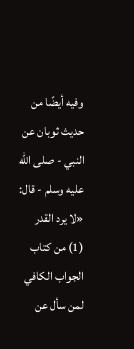وفيه أيضًا من حديث ثوبان عن النبي - صلى الله عليه وسلم - قال: «لا يرد القدر
(1) من كتاب الجواب الكافي لمن سأل عن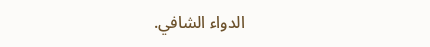الدواء الشافي.